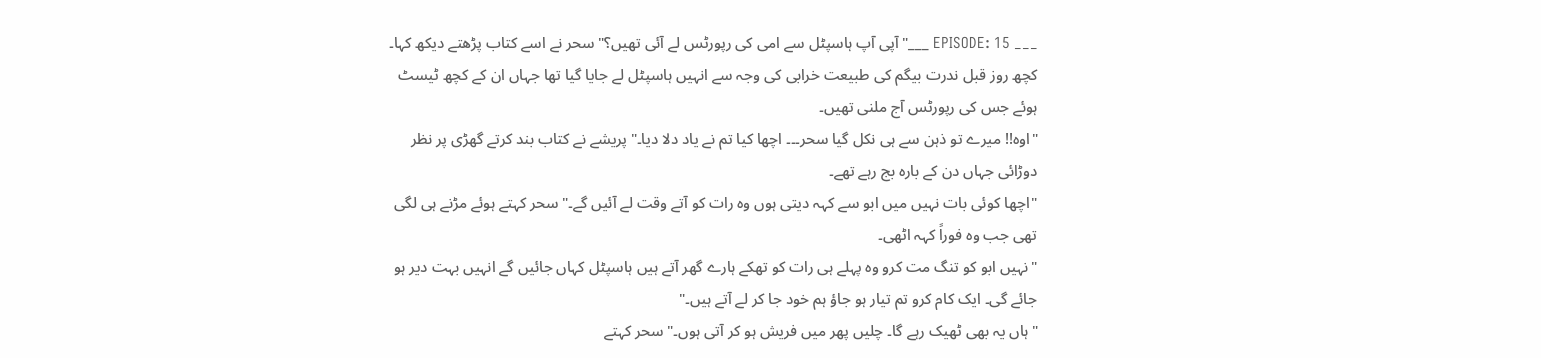___ EPISODE: 15 ___"آپی آپ ہاسپٹل سے امی کی رپورٹس لے آئی تھیں؟" سحر نے اسے کتاب پڑھتے دیکھ کہا۔
کچھ روز قبل ندرت بیگم کی طبیعت خرابی کی وجہ سے انہیں ہاسپٹل لے جایا گیا تھا جہاں ان کے کچھ ٹیسٹ ہوئے جس کی رپورٹس آج ملنی تھیں۔
"اوہ!! میرے تو ذہن سے ہی نکل گیا سحر۔۔۔ اچھا کیا تم نے یاد دلا دیا۔" پریشے نے کتاب بند کرتے گھڑی پر نظر دوڑائی جہاں دن کے بارہ بج رہے تھے۔
"اچھا کوئی بات نہیں میں ابو سے کہہ دیتی ہوں وہ رات کو آتے وقت لے آئیں گے۔" سحر کہتے ہوئے مڑنے ہی لگی تھی جب وہ فوراً کہہ اٹھی۔
"نہیں ابو کو تنگ مت کرو وہ پہلے ہی رات کو تھکے ہارے گھر آتے ہیں ہاسپٹل کہاں جائیں گے انہیں بہت دیر ہو جائے گی۔ ایک کام کرو تم تیار ہو جاؤ ہم خود جا کر لے آتے ہیں۔"
"ہاں یہ بھی ٹھیک رہے گا۔ چلیں پھر میں فریش ہو کر آتی ہوں۔" سحر کہتے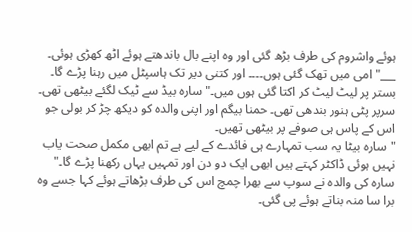ہوئے واشروم کی طرف بڑھ گئی اور وہ اپنے بال باندھتے ہوئے اٹھ کھڑی ہوئی۔
___"امی میں تھک گئی ہوں۔۔۔۔ اور کتنی دیر تک ہاسپٹل میں رہنا پڑے گا۔ بستر پر لیٹ لیٹ کر اکتا گئی ہوں میں۔" سارہ بیڈ سے ٹیک لگئے بیٹھی تھی۔ سرپر پٹی ہنور بندھی تھی۔ حمنا بیگم اور اپنی والدہ کو دیکھ چڑ کر بولی جو اس کے پاس ہی صوفے پر بیٹھی تھیں۔
"سارہ بیٹا یہ سب تمہارے ہی فائدے کے لیے ہے تم ابھی مکمل صحت یاب نہیں ہوئی ڈاکٹر کہتے ہیں ابھی ایک دو دن اور تمہیں یہاں رکھنا پڑے گا۔" سارہ کی والدہ نے سوپ سے بھرا چمچ اس کی طرف بڑھاتے ہوئے کہا جسے وہ برا سا منہ بناتے ہوئے پی گئی۔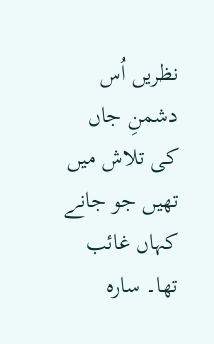نظریں اُس دشمنِ جاں کی تلاش میں تھیں جو جانے کہاں غائب تھا۔ سارہ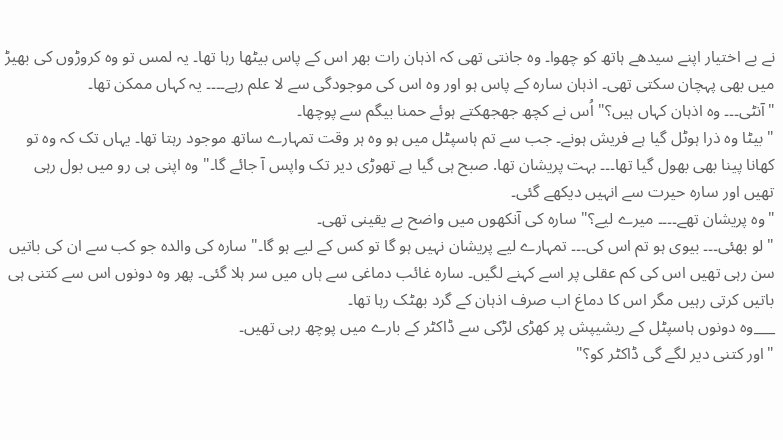نے بے اختیار اپنے سیدھے ہاتھ کو چھوا۔ وہ جانتی تھی کہ اذہان رات بھر اس کے پاس بیٹھا رہا تھا۔ یہ لمس تو وہ کروڑوں کی بھیڑ میں بھی پہچان سکتی تھی۔ اذہان سارہ کے پاس ہو اور وہ اس کی موجودگی سے لا علم رہے۔۔۔۔ یہ کہاں ممکن تھا۔
"آنٹی۔۔۔ وہ اذہان کہاں ہیں؟" اُس نے کچھ جھجھکتے ہوئے حمنا بیگم سے پوچھا۔
"بیٹا وہ ذرا ہوٹل گیا ہے فریش ہونے۔ جب سے تم ہاسپٹل میں ہو وہ ہر وقت تمہارے ساتھ موجود رہتا تھا۔ یہاں تک کہ وہ تو کھانا پینا بھی بھول گیا تھا۔۔۔ بہت پریشان تھا. صبح ہی گیا ہے تھوڑی دیر تک واپس آ جائے گا۔" وہ اپنی ہی رو میں بول رہی تھیں اور سارہ حیرت سے انہیں دیکھے گئی۔
"وہ پریشان تھے۔۔۔۔ میرے لیے؟" سارہ کی آنکھوں میں واضح بے یقینی تھی۔
"لو بھئی۔۔۔ بیوی ہو تم اس کی۔۔۔ تمہارے لیے پریشان نہیں ہو گا تو کس کے لیے ہو گا۔" سارہ کی والدہ جو کب سے ان کی باتیں سن رہی تھیں اس کی کم عقلی پر اسے کہنے لگیں۔ سارہ غائب دماغی سے ہاں میں سر ہلا گئی۔ پھر وہ دونوں اس سے کتنی ہی باتیں کرتی رہیں مگر اس کا دماغ اب صرف اذہان کے گرد بھٹک رہا تھا۔
___وہ دونوں ہاسپٹل کے ریشیپش پر کھڑی لڑکی سے ڈاکٹر کے بارے میں پوچھ رہی تھیں۔
"اور کتنی دیر لگے گی ڈاکٹر کو؟"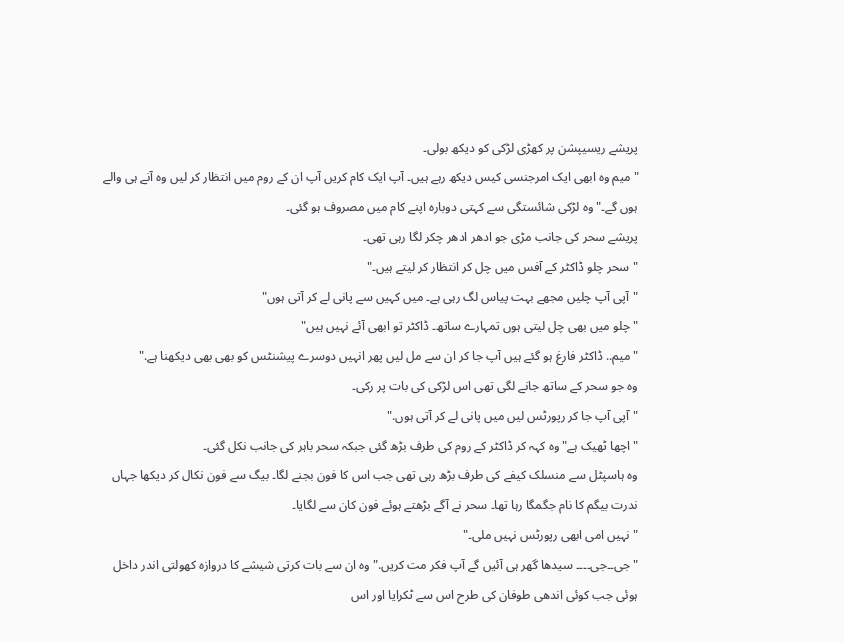پریشے ریسیپشن پر کھڑی لڑکی کو دیکھ بولی۔
"میم وہ ابھی ایک امرجنسی کیس دیکھ رہے ہیں۔ آپ ایک کام کریں آپ ان کے روم میں انتظار کر لیں وہ آنے ہی والے ہوں گے۔" وہ لڑکی شائستگی سے کہتی دوبارہ اپنے کام میں مصروف ہو گئی۔
پریشے سحر کی جانب مڑی جو ادھر ادھر چکر لگا رہی تھی۔
"سحر چلو ڈاکٹر کے آفس میں چل کر انتظار کر لیتے ہیں۔"
"آپی آپ چلیں مجھے بہت پیاس لگ رہی ہے۔ میں کہیں سے پانی لے کر آتی ہوں"
" چلو میں بھی چل لیتی ہوں تمہارے ساتھ۔ ڈاکٹر تو ابھی آئے نہیں ہیں"
"میم.. ڈاکٹر فارغ ہو گئے ہیں آپ جا کر ان سے مل لیں پھر انہیں دوسرے پیشنٹس کو بھی بھی دیکھنا ہے."
وہ جو سحر کے ساتھ جانے لگی تھی اس لڑکی کی بات پر رکی۔
"آپی آپ جا کر رپورٹس لیں میں پانی لے کر آتی ہوں."
"اچھا ٹھیک ہے" وہ کہہ کر ڈاکٹر کے روم کی طرف بڑھ گئی جبکہ سحر باہر کی جانب نکل گئی۔
وہ ہاسپٹل سے منسلک کیفے کی طرف بڑھ رہی تھی جب اس کا فون بجنے لگا۔ بیگ سے فون نکال کر دیکھا جہاں ندرت بیگم کا نام جگمگا رہا تھا۔ سحر نے آگے بڑھتے ہوئے فون کان سے لگایا۔
"نہیں امی ابھی رپورٹس نہیں ملی۔"
"جی۔۔جی۔۔۔۔ سیدھا گھر ہی آئیں گے آپ فکر مت کریں." وہ ان سے بات کرتی شیشے کا دروازہ کھولتی اندر داخل ہوئی جب کوئی اندھی طوفان کی طرح اس سے ٹکرایا اور اس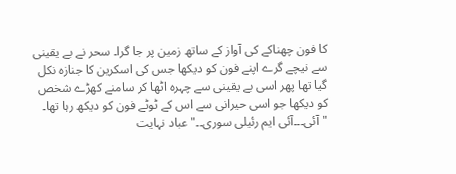کا فون چھناکے کی آواز کے ساتھ زمین پر جا گرا۔ سحر نے بے یقینی سے نیچے گرے اپنے فون کو دیکھا جس کی اسکرین کا جنازہ نکل گیا تھا پھر اسی بے یقینی سے چہرہ اٹھا کر سامنے کھڑے شخص کو دیکھا جو اسی حیرانی سے اس کے ٹوٹے فون کو دیکھ رہا تھا۔
"آئی۔۔۔آئی ایم رئیلی سوری۔۔" عباد نہایت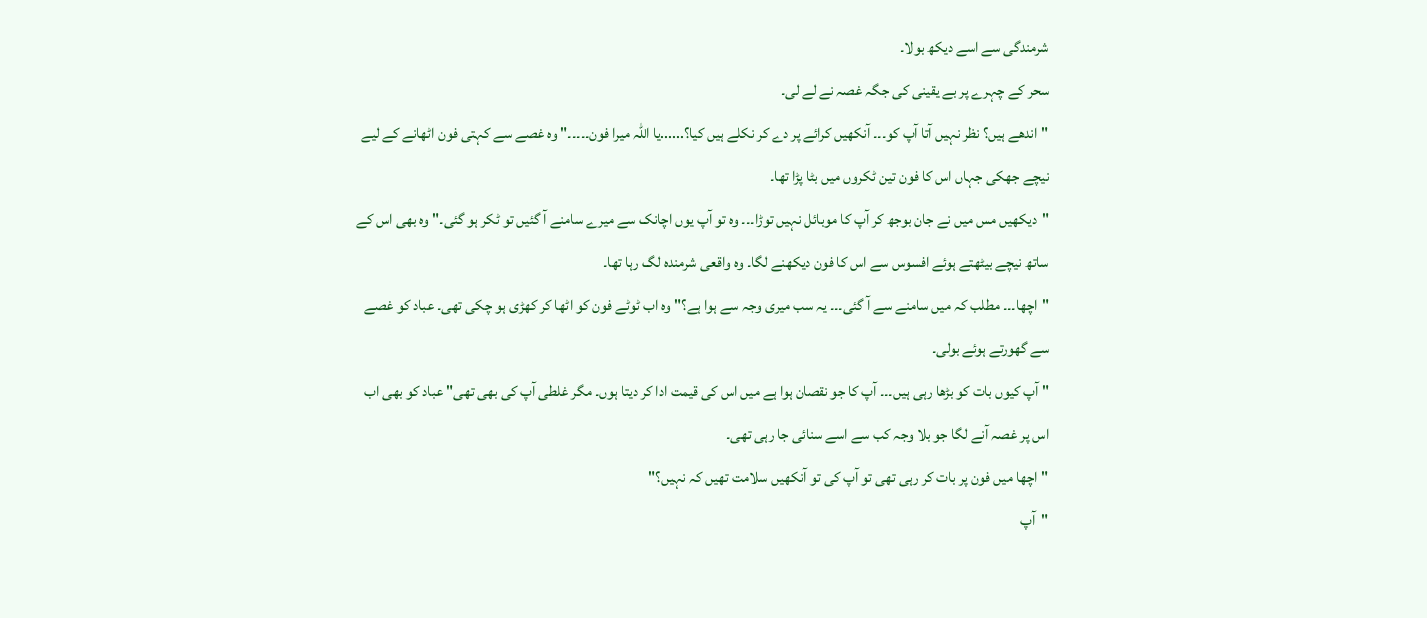شرمندگی سے اسے دیکھ بولا۔
سحر کے چہرے پر بے یقینی کی جگہ غصہ نے لے لی۔
"اندھے ہیں؟ نظر نہیں آتا آپ کو۔۔۔ آنکھیں کرائے پر دے کر نکلے ہیں کیا؟......یا اللہ میرا فون۔۔۔۔۔" وہ غصے سے کہتی فون اٹھانے کے لیے نیچے جھکی جہاں اس کا فون تین ٹکروں میں بٹا پڑا تھا۔
"دیکھیں مس میں نے جان بوجھ کر آپ کا موبائل نہیں توڑا۔۔۔ وہ تو آپ یوں اچانک سے میرے سامنے آ گئیں تو ٹکر ہو گئی۔" وہ بھی اس کے ساتھ نیچے بیٹھتے ہوئے افسوس سے اس کا فون دیکھنے لگا۔ وہ واقعی شرمندہ لگ رہا تھا۔
"اچھا۔۔۔ مطلب کہ میں سامنے سے آ گئی۔۔۔ یہ سب میری وجہ سے ہوا ہے؟" وہ اب ٹوٹے فون کو اٹھا کر کھڑی ہو چکی تھی۔ عباد کو غصے سے گھورتے ہوئے بولی۔
" آپ کیوں بات کو بڑھا رہی ہیں۔۔۔ آپ کا جو نقصان ہوا ہے میں اس کی قیمت ادا کر دیتا ہوں۔ مگر غلطی آپ کی بھی تھی" عباد کو بھی اب اس پر غصہ آنے لگا جو بلا وجہ کب سے اسے سنائی جا رہی تھی۔
"اچھا میں فون پر بات کر رہی تھی تو آپ کی تو آنکھیں سلامت تھیں کہ نہیں؟"
"آپ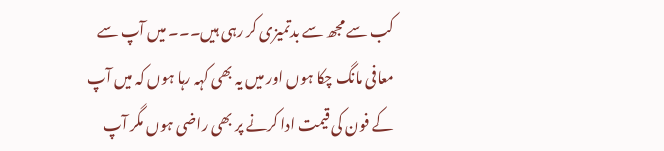کب سے مجھ سے بدتمیزی کر رہی ہیں۔۔۔ میں آپ سے معافی مانگ چکا ہوں اور میں یہ بھی کہہ رہا ہوں کہ میں آپ کے فون کی قیمت ادا کرنے پر بھی راضی ہوں مگر آپ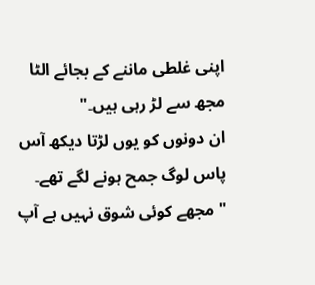اپنی غلطی ماننے کے بجائے الٹا مجھ سے لڑ رہی ہیں۔"
ان دونوں کو یوں لڑتا دیکھ آس پاس لوگ جمح ہونے لگے تھے۔
"مجھے کوئی شوق نہیں ہے آپ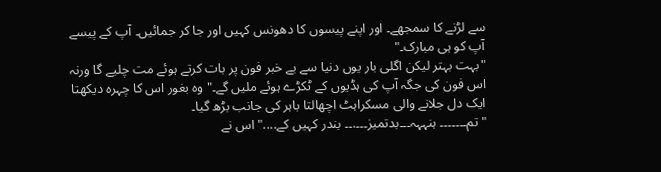سے لڑنے کا سمجھے۔ اور اپنے پیسوں کا دھونس کہیں اور جا کر جمائیں۔ آپ کے پیسے آپ کو ہی مبارک۔"
"بہت بہتر لیکن اگلی بار یوں دنیا سے بے خبر فون پر بات کرتے ہوئے مت چلیے گا ورنہ اس فون کی جگہ آپ کی ہڈیوں کے ٹکڑے ہوئے ملیں گے۔" وہ بغور اس کا چہرہ دیکھتا ایک دل جلانے والی مسکراہٹ اچھالتا باہر کی جانب بڑھ گیا۔
"تم۔۔۔۔۔۔۔ ہنہہہ۔۔۔بدتمیز۔۔۔.۔۔ بندر کہیں کے...." اس نے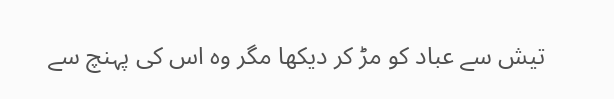تیش سے عباد کو مڑ کر دیکھا مگر وہ اس کی پہنچ سے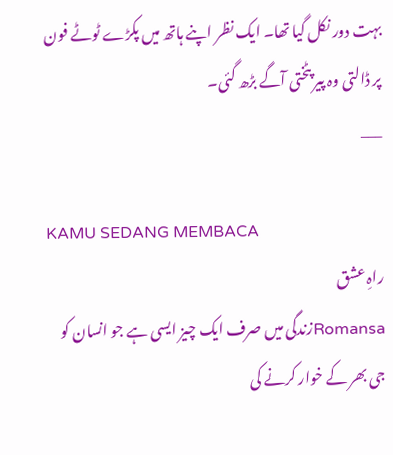بہت دور نکل گیا تھا۔ ایک نظر اپنے ہاتھ میں پکڑے ٹوٹے فون پر ڈالتی وہ پیر پٹختی آگے بڑھ گئی۔
___

KAMU SEDANG MEMBACA
راہِ عشق
Romansaزندگی میں صرف ایک چیز ایسی ہے جو انسان کو جی بھر کے خوار کرنے کی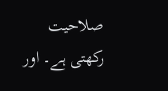صلاحیت رکھتی ہے۔ اور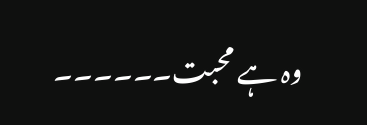وہ ہے محبت۔۔۔۔۔۔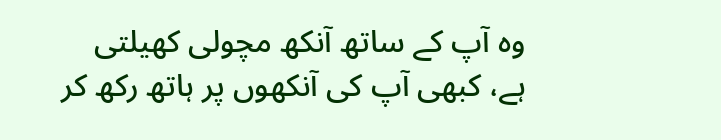وہ آپ کے ساتھ آنکھ مچولی کھیلتی ہے، کبھی آپ کی آنکھوں پر ہاتھ رکھ کر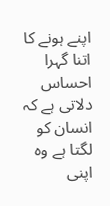اپنے ہونے کا اتنا گہرا احساس دلاتی ہے کہ انسان کو لگتا ہے وہ اپنی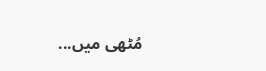مُٹھی میں...